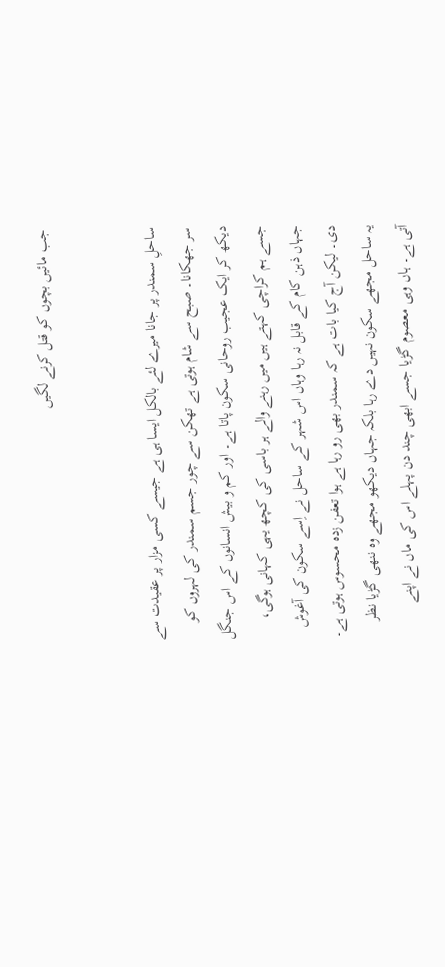جب مائیں بچوں کو قتل کرنے لگیں


ساحلِ سمندر پر جانا میرے لئے بالکل ایسا ہی ہے جیسے کسی مزار پر عقیدت سے سر جھکانا۔ صبح سے شام ہوتی ہے تھکن سے چور جسم سمندر کی لہروں کو دیکھ کر ایک عجیب روحانی سکون پاتا ہے۔ اور کم و بیش انسانوں کے اس جنگل جسے ہم کراچی کہتے ہیں میں رہنے والے ہر باسی کی کچھ یہی کہانی ہوگی، جہاں ذہن کام کے قابل نہ رہا وہاں اس شہر کے ساحل نے اِسے سکون کی آغوش دی۔ لیکن آج کیا بات ہے کہ سمندر بھی رو رہا ہے ہوا تعفن زدہ محسوس ہوتی ہے۔ یہ ساحل مجھے سکون نہیں دے رہا بلکہ جہاں دیکھو مجھے وہ ننھی گڑیا نظر آتی ہے۔ ہاں وہی معصوم گڑیا جسے ابھی چند دن پہلے اس کی ماں نے اپنے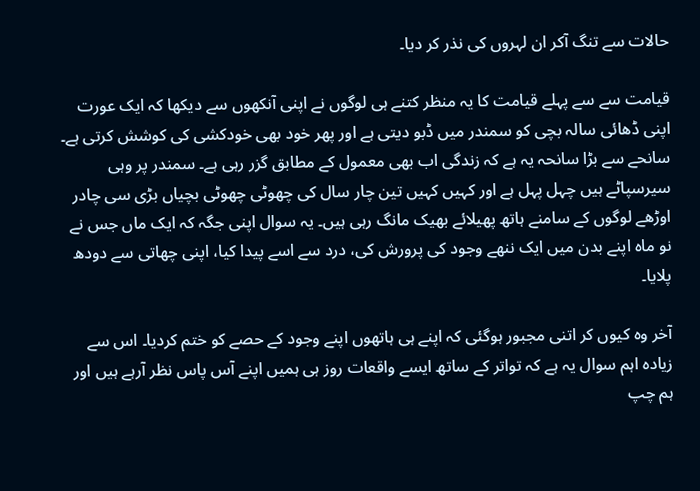حالات سے تنگ آکر ان لہروں کی نذر کر دیا۔

قیامت سے سے پہلے قیامت کا یہ منظر کتنے ہی لوگوں نے اپنی آنکھوں سے دیکھا کہ ایک عورت اپنی ڈھائی سالہ بچی کو سمندر میں ڈبو دیتی ہے اور پھر خود بھی خودکشی کی کوشش کرتی ہے۔ سانحے سے بڑا سانحہ یہ ہے کہ زندگی اب بھی معمول کے مطابق گزر رہی ہے۔ سمندر پر وہی سیرسپاٹے ہیں چہل پہل ہے اور کہیں کہیں تین چار سال کی چھوٹی چھوٹی بچیاں بڑی سی چادر اوڑھے لوگوں کے سامنے ہاتھ پھیلائے بھیک مانگ رہی ہیں۔ یہ سوال اپنی جگہ کہ ایک ماں جس نے نو ماہ اپنے بدن میں ایک ننھے وجود کی پرورش کی، درد سے اسے پیدا کیا، اپنی چھاتی سے دودھ پلایا۔

آخر وہ کیوں کر اتنی مجبور ہوگئی کہ اپنے ہی ہاتھوں اپنے وجود کے حصے کو ختم کردیا۔ اس سے زیادہ اہم سوال یہ ہے کہ تواتر کے ساتھ ایسے واقعات روز ہی ہمیں اپنے آس پاس نظر آرہے ہیں اور ہم چپ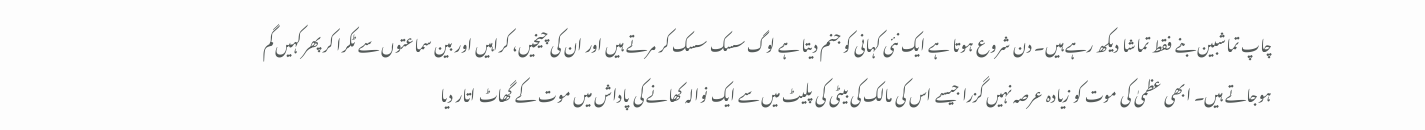چاپ تماشبین بنے فقط تماشا دیکھ رہے ہیں۔ دن شروع ہوتا ہے ایک نئی کہانی کو جنم دیتا ہے لوگ سسک سسک کر مرتے ہیں اور ان کی چیخیں، کراہیں اور بین سماعتوں سے ٹکرا کر پھر کہیں گم ہوجاتے ہیں۔ ابھی عظمیٰ کی موت کو زیادہ عرصہ نہیں گزرا جیسے اس کی مالک کی بیٹی کی پلیٹ میں سے ایک نوالہ کھانے کی پاداش میں موت کے گھاٹ اتار دیا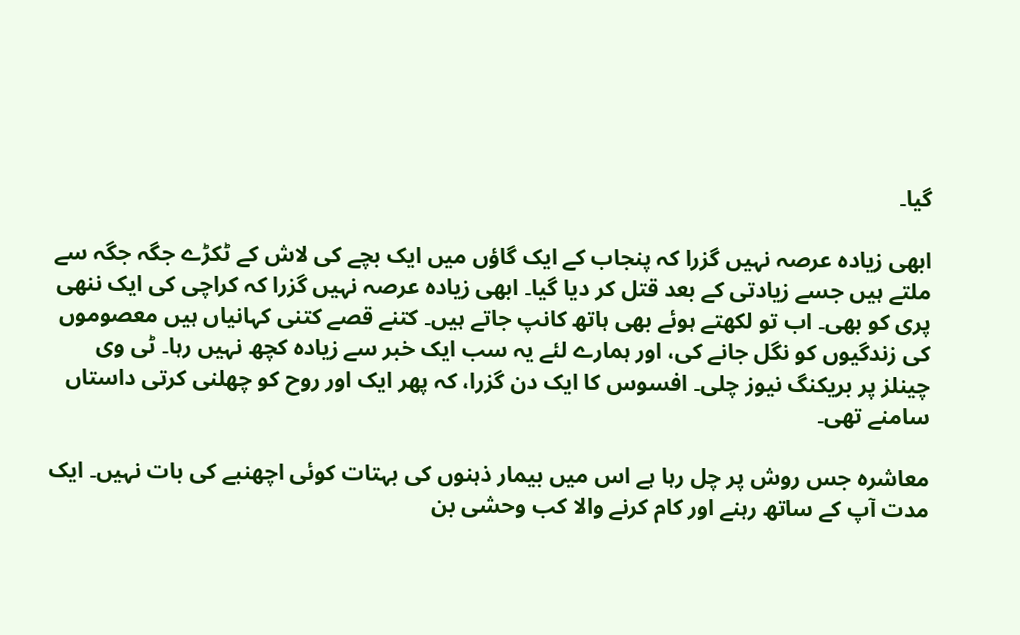گیا۔

ابھی زیادہ عرصہ نہیں گزرا کہ پنجاب کے ایک گاؤں میں ایک بچے کی لاش کے ٹکڑے جگہ جگہ سے ملتے ہیں جسے زیادتی کے بعد قتل کر دیا گیا۔ ابھی زیادہ عرصہ نہیں گزرا کہ کراچی کی ایک ننھی پری کو بھی۔ اب تو لکھتے ہوئے بھی ہاتھ کانپ جاتے ہیں۔ کتنے قصے کتنی کہانیاں ہیں معصوموں کی زندگیوں کو نگل جانے کی، اور ہمارے لئے یہ سب ایک خبر سے زیادہ کچھ نہیں رہا۔ ٹی وی چینلز پر بریکنگ نیوز چلی۔ افسوس کا ایک دن گزرا، کہ پھر ایک اور روح کو چھلنی کرتی داستاں سامنے تھی۔

معاشرہ جس روش پر چل رہا ہے اس میں بیمار ذہنوں کی بہتات کوئی اچھنبے کی بات نہیں۔ ایک مدت آپ کے ساتھ رہنے اور کام کرنے والا کب وحشی بن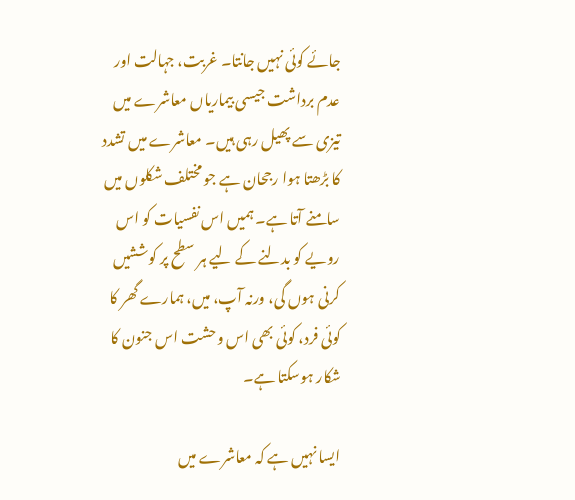جائے کوئی نہیں جانتا۔ غربت، جہالت اور عدم برداشت جیسی بیماریاں معاشرے میں تیزی سے پھیل رہی ہیں۔ معاشرے میں تشدد کا بڑھتا ہوا رجحان ہے جو مختلف شکلوں میں سامنے آتا ہے۔ ہمیں اس نفسیات کو اس رویے کو بدلنے کے لیے ہر سطح پر کوششیں کرنی ہوں گی، ورنہ آپ، میں، ہمارے گھر کا کوئی فرد، کوئی بھی اس وحشت اس جنون کا شکار ہوسکتا ہے۔

ایسا نہیں ہے کہ معاشرے میں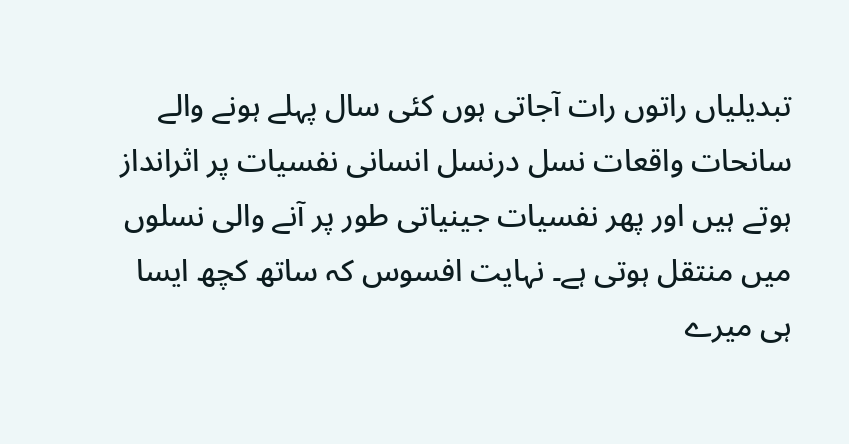تبدیلیاں راتوں رات آجاتی ہوں کئی سال پہلے ہونے والے سانحات واقعات نسل درنسل انسانی نفسیات پر اثرانداز ہوتے ہیں اور پھر نفسیات جینیاتی طور پر آنے والی نسلوں میں منتقل ہوتی ہے۔ نہایت افسوس کہ ساتھ کچھ ایسا ہی میرے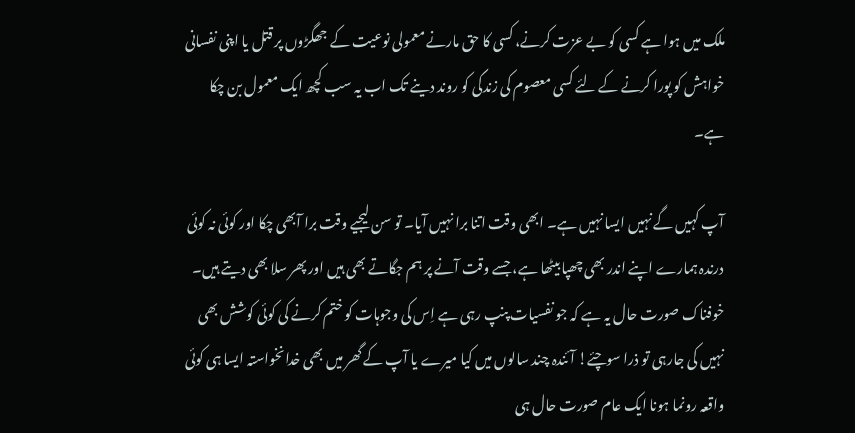ملک میں ہوا ہے کسی کو بے عزت کرنے، کسی کا حق مارنے معمولی نوعیت کے جھگڑوں پر قتل یا اپنی نفسانی خواہش کو پورا کرنے کے لئے کسی معصوم کی زندگی کو روند دینے تک اب یہ سب کچھ ایک معمول بن چکا ہے۔

آپ کہیں گے نہیں ایسا نہیں ہے۔ ابھی وقت اتنا برا نہیں آیا۔ تو سن لیجیے وقت برا آبھی چکا اور کوئی نہ کوئی درندہ ہمارے اپنے اندر بھی چھپا بیٹھا ہے، جسے وقت آنے پر ہم جگاتے بھی ہیں اور پھر سلا بھی دیتے ہیں۔ خوفناک صورت حال یہ ہے کہ جو نفسیات پنپ رہی ہے اِس کی وجوہات کو ختم کرنے کی کوئی کوشش بھی نہیں کی جارہی تو ذرا سوچئے! آئندہ چند سالوں میں کیا میرے یا آپ کے گھر میں بھی خدانخواستہ ایسا ہی کوئی واقعہ رونما ہونا ایک عام صورت حال ہی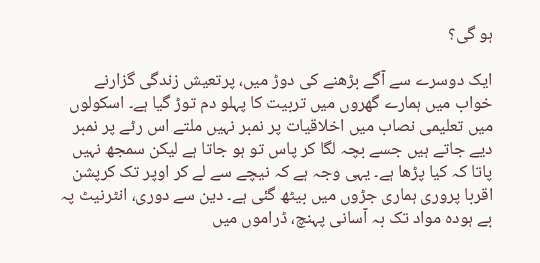ہو گی؟

ایک دوسرے سے آگے بڑھنے کی دوڑ میں، پرتعیش زندگی گزارنے خواب میں ہمارے گھروں میں تربیت کا پہلو دم توڑ گیا ہے۔ اسکولوں میں تعلیمی نصاب میں اخلاقیات پر نمبر نہیں ملتے اس رٹے پر نمبر دیے جاتے ہیں جسے بچہ لگا کر پاس تو ہو جاتا ہے لیکن سمجھ نہیں پاتا کہ کیا پڑھا ہے۔ یہی وجہ ہے کہ نیچے سے لے کر اوپر تک کرپشن اقربا پروری ہماری جڑوں میں بیٹھ گئی ہے۔ دین سے دوری، انٹرنیٹ پہ بے ہودہ مواد تک بہ آسانی پہنچ، ڈراموں میں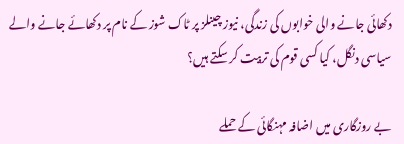دکھائی جانے والی خوابوں کی زندگی، نیوز چینلز پر ٹاک شوز کے نام پر دکھائے جانے والے سیاسی دنگل، کیا کسی قوم کی تربیت کر سکتے ہیں؟

بے روزگاری میں اضافہ مہنگائی کے حملے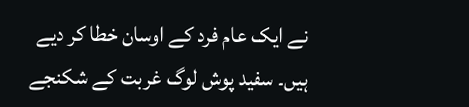نے ایک عام فرد کے اوسان خطا کر دیے ہیں۔ سفید پوش لوگ غربت کے شکنجے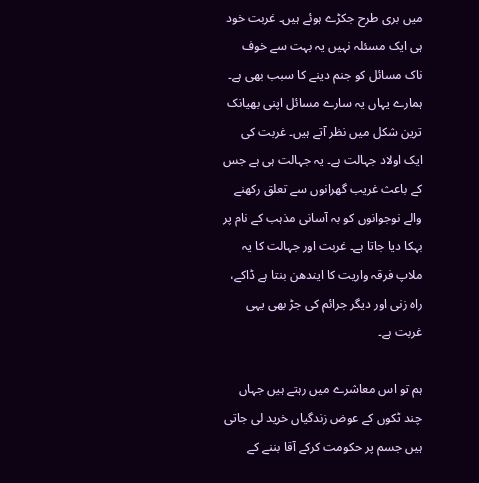میں بری طرح جکڑے ہوئے ہیں۔ غربت خود ہی ایک مسئلہ نہیں یہ بہت سے خوف ناک مسائل کو جنم دینے کا سبب بھی ہے۔ ہمارے یہاں یہ سارے مسائل اپنی بھیانک ترین شکل میں نظر آتے ہیں۔ غربت کی ایک اولاد جہالت ہے۔ یہ جہالت ہی ہے جس کے باعث غریب گھرانوں سے تعلق رکھنے والے نوجوانوں کو بہ آسانی مذہب کے نام پر بہکا دیا جاتا ہے۔ غربت اور جہالت کا یہ ملاپ فرقہ واریت کا ایندھن بنتا ہے ڈاکے، راہ زنی اور دیگر جرائم کی جڑ بھی یہی غربت ہے۔

ہم تو اس معاشرے میں رہتے ہیں جہاں چند ٹکوں کے عوض زندگیاں خرید لی جاتی ہیں جسم پر حکومت کرکے آقا بننے کے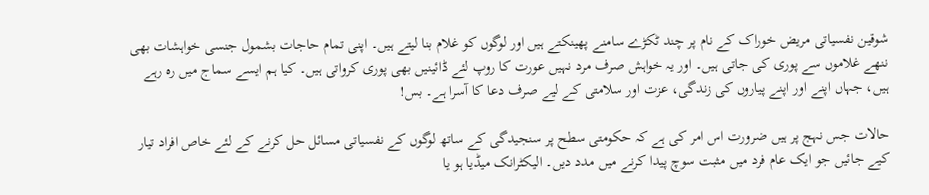شوقین نفسیاتی مریض خوراک کے نام پر چند ٹکڑے سامنے پھینکتے ہیں اور لوگوں کو غلام بنا لیتے ہیں۔ اپنی تمام حاجات بشمول جنسی خواہشات بھی ننھے غلاموں سے پوری کی جاتی ہیں۔ اور یہ خواہش صرف مرد نہیں عورت کا روپ لئے ڈائینیں بھی پوری کرواتی ہیں۔ کیا ہم ایسے سماج میں رہ رہے ہیں، جہاں اپنے اور اپنے پیاروں کی زندگی، عزت اور سلامتی کے لیے صرف دعا کا آسرا ہے۔ بس!

حالات جس نہج پر ہیں ضرورت اس امر کی ہے کہ حکومتی سطح پر سنجیدگی کے ساتھ لوگوں کے نفسیاتی مسائل حل کرنے کے لئے خاص افراد تیار کیے جائیں جو ایک عام فرد میں مثبت سوچ پیدا کرنے میں مدد دیں۔ الیکٹرانک میڈیا ہو یا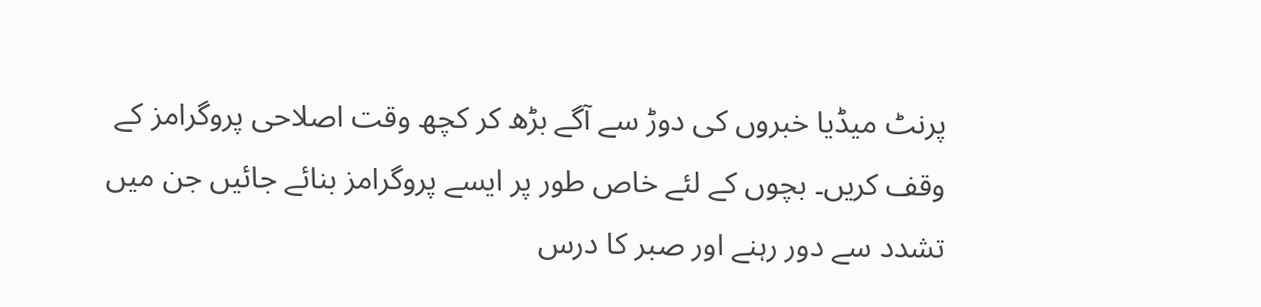پرنٹ میڈیا خبروں کی دوڑ سے آگے بڑھ کر کچھ وقت اصلاحی پروگرامز کے وقف کریں۔ بچوں کے لئے خاص طور پر ایسے پروگرامز بنائے جائیں جن میں تشدد سے دور رہنے اور صبر کا درس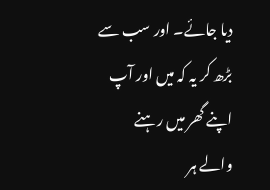دیا جائے۔ اور سب سے بڑھ کر یہ کہ میں اور آپ اپنے گھر میں رہنے والے ہر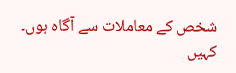شخص کے معاملات سے آگاہ ہوں۔ کہیں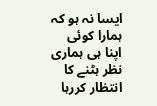ایسا نہ ہو کہ ہمارا کوئی اپنا ہی ہماری نظر ہٹنے کا انتظار کررہا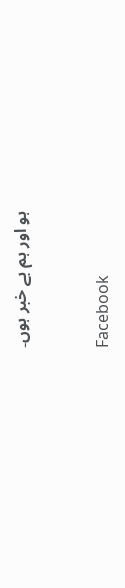ہو اور ہم بے خبر ہوں۔


Facebook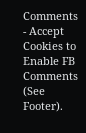Comments - Accept Cookies to Enable FB Comments (See Footer).